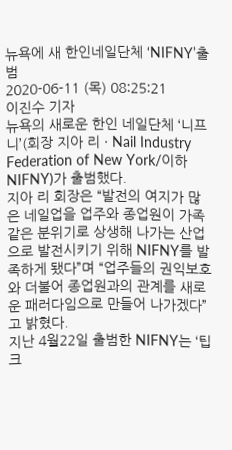뉴욕에 새 한인네일단체 ‘NIFNY’출범
2020-06-11 (목) 08:25:21
이진수 기자
뉴욕의 새로운 한인 네일단체 ‘니프니’(회장 지아 리 · Nail Industry Federation of New York/이하 NIFNY)가 출범했다.
지아 리 회장은 “발전의 여지가 많은 네일업을 업주와 종업원이 가족 같은 분위기로 상생해 나가는 산업으로 발전시키기 위해 NIFNY를 발족하게 됐다”며 “업주들의 권익보호와 더불어 종업원과의 관계를 새로운 패러다임으로 만들어 나가겠다”고 밝혔다.
지난 4월22일 출범한 NIFNY는 ‘팁 크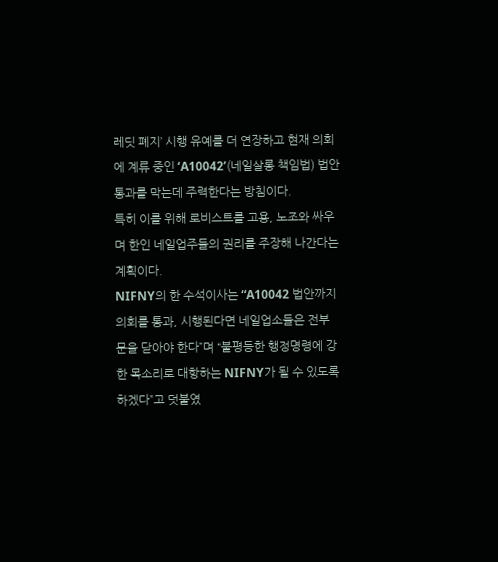레딧 폐지’ 시행 유예를 더 연장하고 현재 의회에 계류 중인 ‘A10042’(네일살롱 책임법) 법안 통과를 막는데 주력한다는 방침이다.
특히 이를 위해 로비스트를 고용, 노조와 싸우며 한인 네일업주들의 권리를 주장해 나간다는 계획이다.
NIFNY의 한 수석이사는 “A10042 법안까지 의회를 통과, 시행된다면 네일업소들은 전부 문을 닫아야 한다”며 “불평등한 행정명령에 강한 목소리로 대항하는 NIFNY가 될 수 있도록 하겠다”고 덧붙였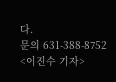다.
문의 631-388-8752
<이진수 기자>